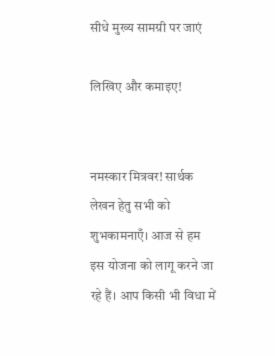सीधे मुख्य सामग्री पर जाएं

लिखिए और कमाइए!


नमस्कार मित्रवर! सार्थक लेखन हेतु सभी को शुभकामनाएँ। आज से हम इस योजना को लागू करने जा रहे हैं। आप किसी भी विधा में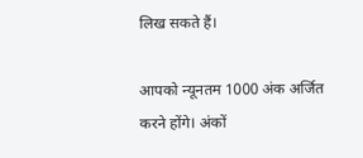लिख सकते हैं।

आपको न्यूनतम 1000 अंक अर्जित करने होंगे। अंकों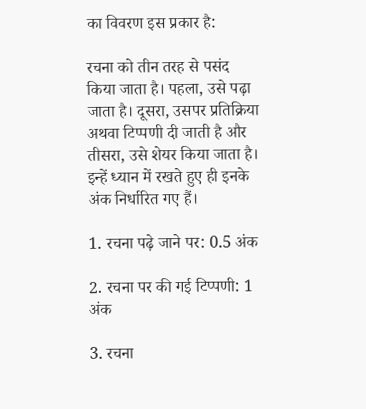का विवरण इस प्रकार है:

रचना को तीन तरह से पसंद किया जाता है। पहला, उसे पढ़ा जाता है। दूसरा, उसपर प्रतिक्रिया अथवा टिप्पणी दी जाती है और तीसरा, उसे शेयर किया जाता है। इन्हें ध्यान में रखते हुए ही इनके अंक निर्धारित गए हैं।

1. रचना पढ़े जाने पर: 0.5 अंक

2. रचना पर की गई टिप्पणी: 1 अंक

3. रचना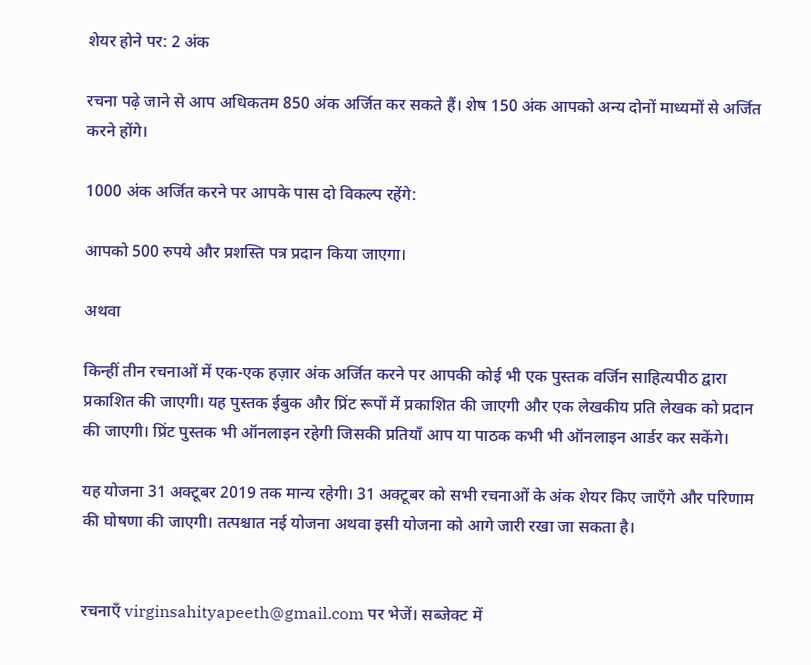शेयर होने पर: 2 अंक

रचना पढ़े जाने से आप अधिकतम 850 अंक अर्जित कर सकते हैं। शेष 150 अंक आपको अन्य दोनों माध्यमों से अर्जित करने होंगे।

1000 अंक अर्जित करने पर आपके पास दो विकल्प रहेंगे:

आपको 500 रुपये और प्रशस्ति पत्र प्रदान किया जाएगा।

अथवा

किन्हीं तीन रचनाओं में एक-एक हज़ार अंक अर्जित करने पर आपकी कोई भी एक पुस्तक वर्जिन साहित्यपीठ द्वारा प्रकाशित की जाएगी। यह पुस्तक ईबुक और प्रिंट रूपों में प्रकाशित की जाएगी और एक लेखकीय प्रति लेखक को प्रदान की जाएगी। प्रिंट पुस्तक भी ऑनलाइन रहेगी जिसकी प्रतियाँ आप या पाठक कभी भी ऑनलाइन आर्डर कर सकेंगे।

यह योजना 31 अक्टूबर 2019 तक मान्य रहेगी। 31 अक्टूबर को सभी रचनाओं के अंक शेयर किए जाएँगे और परिणाम की घोषणा की जाएगी। तत्पश्चात नई योजना अथवा इसी योजना को आगे जारी रखा जा सकता है।


रचनाएँ virginsahityapeeth@gmail.com पर भेजें। सब्जेक्ट में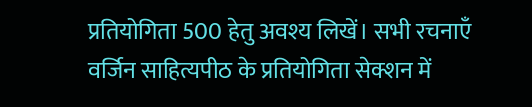प्रतियोगिता 500 हेतु अवश्य लिखें। सभी रचनाएँ वर्जिन साहित्यपीठ के प्रतियोगिता सेक्शन में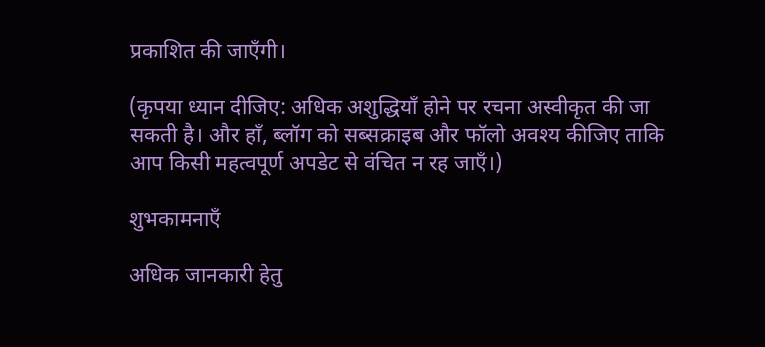प्रकाशित की जाएँगी।

(कृपया ध्यान दीजिए: अधिक अशुद्धियाँ होने पर रचना अस्वीकृत की जा सकती है। और हाँ, ब्लॉग को सब्सक्राइब और फॉलो अवश्य कीजिए ताकि आप किसी महत्वपूर्ण अपडेट से वंचित न रह जाएँ।)

शुभकामनाएँ

अधिक जानकारी हेतु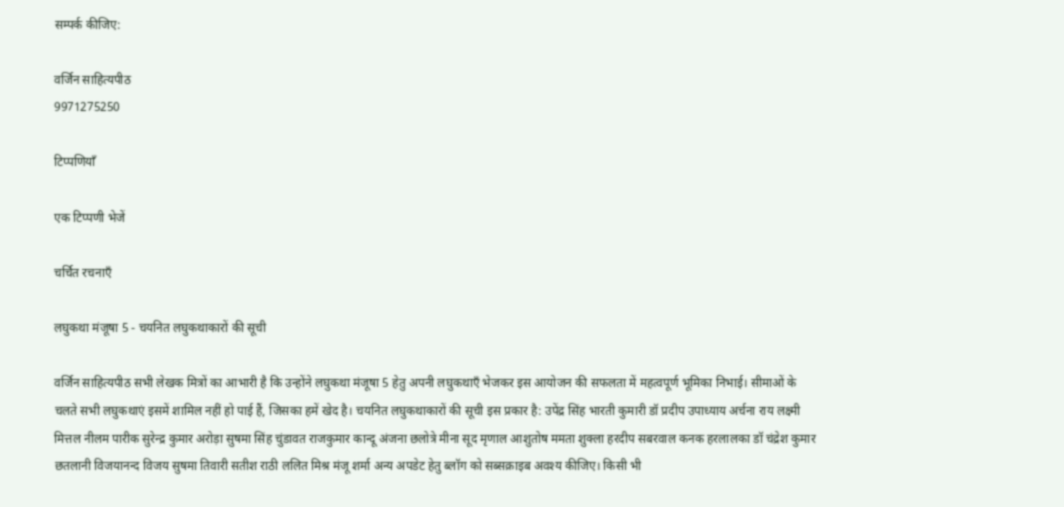सम्पर्क कीजिए:

वर्जिन साहित्यपीठ
9971275250

टिप्पणियाँ

एक टिप्पणी भेजें

चर्चित रचनाएँ

लघुकथा मंजूषा 5 - चयनित लघुकथाकारों की सूची

वर्जिन साहित्यपीठ सभी लेखक मित्रों का आभारी है कि उन्होंने लघुकथा मंजूषा 5 हेतु अपनी लघुकथाएँ भेजकर इस आयोजन की सफलता में महत्वपूर्ण भूमिका निभाई। सीमाओं के चलते सभी लघुकथाएं इसमें शामिल नहीं हो पाई हैं, जिसका हमें खेद है। चयनित लघुकथाकारों की सूची इस प्रकार है: उपेंद्र सिंह भारती कुमारी डॉ प्रदीप उपाध्याय अर्चना राय लक्ष्मी मित्तल नीलम पारीक सुरेन्द्र कुमार अरोड़ा सुषमा सिंह चुंडावत राजकुमार कान्दू अंजना छलोत्रे मीना सूद मृणाल आशुतोष ममता शुक्ला हरदीप सबरवाल कनक हरलालका डॉ चंद्रेश कुमार छतलानी विजयानन्द विजय सुषमा तिवारी सतीश राठी ललित मिश्र मंजू शर्मा अन्य अपडेट हेतु ब्लॉग को सब्सक्राइब अवश्य कीजिए। किसी भी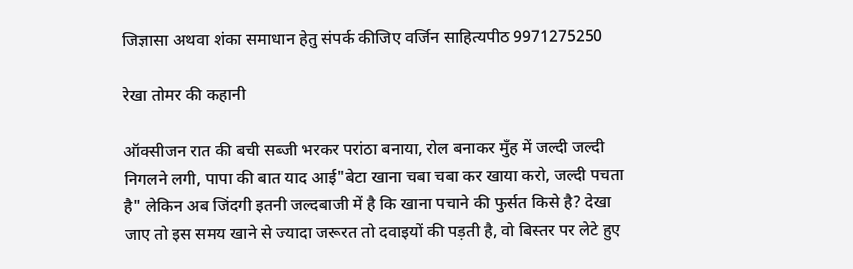जिज्ञासा अथवा शंका समाधान हेतु संपर्क कीजिए वर्जिन साहित्यपीठ 9971275250

रेखा तोमर की कहानी

ऑक्सीजन रात की बची सब्जी भरकर परांठा बनाया, रोल बनाकर मुँह में जल्दी जल्दी निगलने लगी, पापा की बात याद आई"बेटा खाना चबा चबा कर खाया करो, जल्दी पचता है" लेकिन अब जिंदगी इतनी जल्दबाजी में है कि खाना पचाने की फुर्सत किसे है? देखा जाए तो इस समय खाने से ज्यादा जरूरत तो दवाइयों की पड़ती है, वो बिस्तर पर लेटे हुए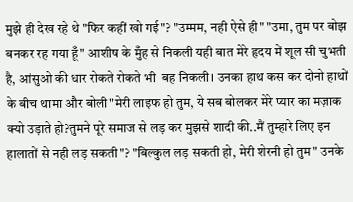मुझे ही देख रहे थे "फिर कहीं खो गई"? "उम्मम, नही ऐसे ही" "उमा, तुम पर बोझ बनकर रह गया हूँ" आशीष के मुँह से निकली यही बात मेरे हृदय में शूल सी चुभती है, आंसुओ की धार रोकते रोकते भी  बह निकली। उनका हाथ कस कर दोनो हाथों के बीच थामा और बोली"मेरी लाइफ हो तुम, ये सब बोलकर मेरे प्यार का मज़ाक क्यो उड़ाते हो?तुमने पूरे समाज से लड़ कर मुझसे शादी की..मैं तुम्हारे लिए इन हालातों से नही लड़ सकती"? "बिल्कुल लड़ सकती हो, मेरी शेरनी हो तुम" उनके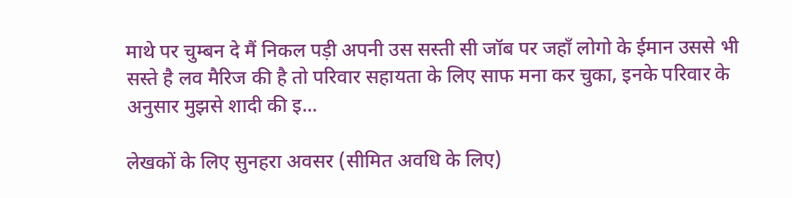माथे पर चुम्बन दे मैं निकल पड़ी अपनी उस सस्ती सी जॉब पर जहाँ लोगो के ईमान उससे भी सस्ते है लव मैरिज की है तो परिवार सहायता के लिए साफ मना कर चुका, इनके परिवार के अनुसार मुझसे शादी की इ...

लेखकों के लिए सुनहरा अवसर (सीमित अवधि के लिए)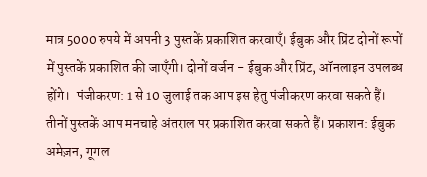मात्र 5000 रुपये में अपनी 3 पुस्तकें प्रकाशित करवाएँ। ईबुक और प्रिंट दोनों रूपों में पुस्तकें प्रकाशित की जाएँगी। दोनों वर्जन - ईबुक और प्रिंट, ऑनलाइन उपलब्ध होंगे।  पंजीकरण: 1 से 10 जुलाई तक आप इस हेतु पंजीकरण करवा सकते हैं। तीनों पुस्तकें आप मनचाहे अंतराल पर प्रकाशित करवा सकते हैं। प्रकाशन: ईबुक अमेज़न, गूगल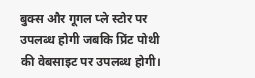बुक्स और गूगल प्ले स्टोर पर उपलब्ध होगी जबकि प्रिंट पोथी की वेबसाइट पर उपलब्ध होगी।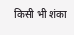किसी भी शंका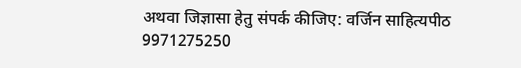अथवा जिज्ञासा हेतु संपर्क कीजिए: वर्जिन साहित्यपीठ 9971275250